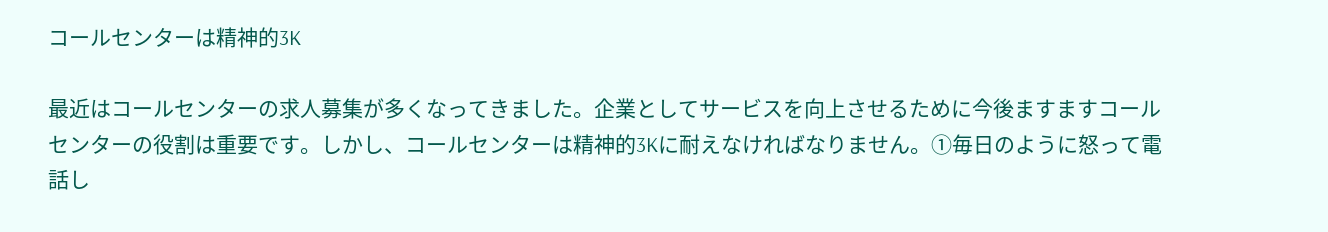コールセンターは精神的3K

最近はコールセンターの求人募集が多くなってきました。企業としてサービスを向上させるために今後ますますコールセンターの役割は重要です。しかし、コールセンターは精神的3Kに耐えなければなりません。①毎日のように怒って電話し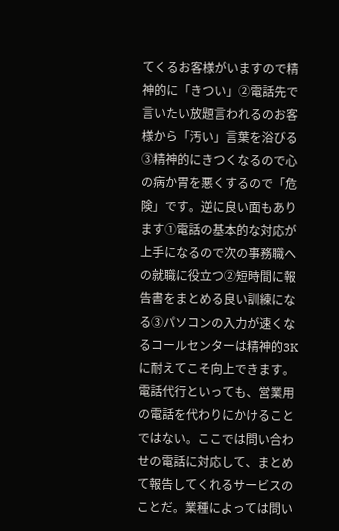てくるお客様がいますので精神的に「きつい」②電話先で言いたい放題言われるのお客様から「汚い」言葉を浴びる③精神的にきつくなるので心の病か胃を悪くするので「危険」です。逆に良い面もあります①電話の基本的な対応が上手になるので次の事務職への就職に役立つ②短時間に報告書をまとめる良い訓練になる③パソコンの入力が速くなるコールセンターは精神的3Kに耐えてこそ向上できます。
電話代行といっても、営業用の電話を代わりにかけることではない。ここでは問い合わせの電話に対応して、まとめて報告してくれるサービスのことだ。業種によっては問い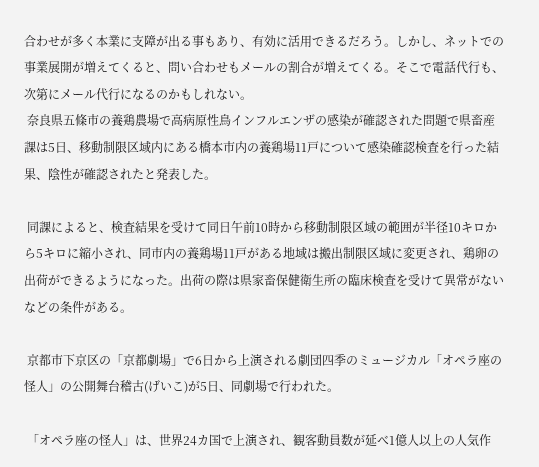合わせが多く本業に支障が出る事もあり、有効に活用できるだろう。しかし、ネットでの事業展開が増えてくると、問い合わせもメールの割合が増えてくる。そこで電話代行も、次第にメール代行になるのかもしれない。
 奈良県五條市の養鶏農場で高病原性鳥インフルエンザの感染が確認された問題で県畜産課は5日、移動制限区域内にある橋本市内の養鶏場11戸について感染確認検査を行った結果、陰性が確認されたと発表した。

 同課によると、検査結果を受けて同日午前10時から移動制限区域の範囲が半径10キロから5キロに縮小され、同市内の養鶏場11戸がある地域は搬出制限区域に変更され、鶏卵の出荷ができるようになった。出荷の際は県家畜保健衛生所の臨床検査を受けて異常がないなどの条件がある。

 京都市下京区の「京都劇場」で6日から上演される劇団四季のミュージカル「オペラ座の怪人」の公開舞台稽古(げいこ)が5日、同劇場で行われた。

 「オペラ座の怪人」は、世界24カ国で上演され、観客動員数が延べ1億人以上の人気作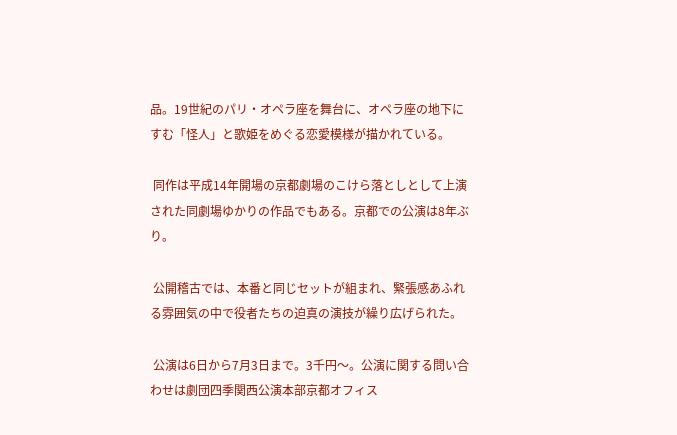品。19世紀のパリ・オペラ座を舞台に、オペラ座の地下にすむ「怪人」と歌姫をめぐる恋愛模様が描かれている。

 同作は平成14年開場の京都劇場のこけら落としとして上演された同劇場ゆかりの作品でもある。京都での公演は8年ぶり。

 公開稽古では、本番と同じセットが組まれ、緊張感あふれる雰囲気の中で役者たちの迫真の演技が繰り広げられた。

 公演は6日から7月3日まで。3千円〜。公演に関する問い合わせは劇団四季関西公演本部京都オフィス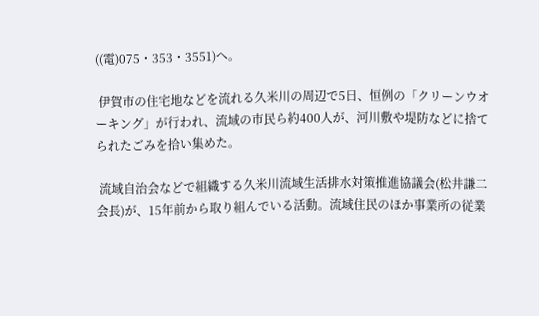((電)075・353・3551)へ。

 伊賀市の住宅地などを流れる久米川の周辺で5日、恒例の「クリーンウオーキング」が行われ、流域の市民ら約400人が、河川敷や堤防などに捨てられたごみを拾い集めた。

 流域自治会などで組織する久米川流域生活排水対策推進協議会(松井謙二会長)が、15年前から取り組んでいる活動。流域住民のほか事業所の従業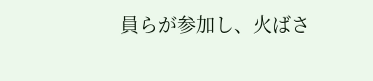員らが参加し、火ばさ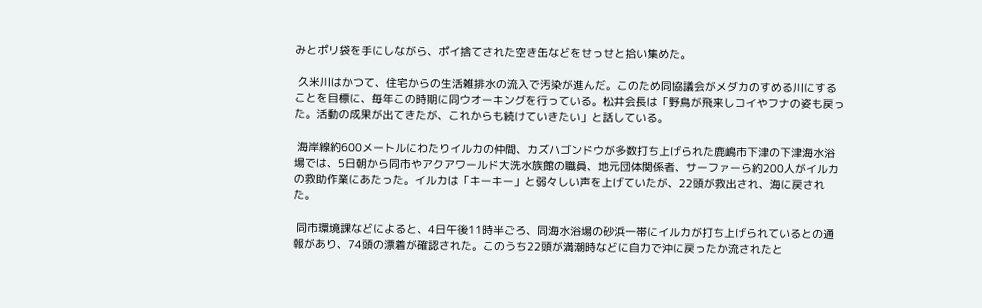みとポリ袋を手にしながら、ポイ捨てされた空き缶などをせっせと拾い集めた。

 久米川はかつて、住宅からの生活雑排水の流入で汚染が進んだ。このため同協議会がメダカのすめる川にすることを目標に、毎年この時期に同ウオーキングを行っている。松井会長は「野鳥が飛来しコイやフナの姿も戻った。活動の成果が出てきたが、これからも続けていきたい」と話している。

 海岸線約600メートルにわたりイルカの仲間、カズハゴンドウが多数打ち上げられた鹿嶋市下津の下津海水浴場では、5日朝から同市やアクアワールド大洗水族館の職員、地元団体関係者、サーファーら約200人がイルカの救助作業にあたった。イルカは「キーキー」と弱々しい声を上げていたが、22頭が救出され、海に戻された。

 同市環境課などによると、4日午後11時半ごろ、同海水浴場の砂浜一帯にイルカが打ち上げられているとの通報があり、74頭の漂着が確認された。このうち22頭が満潮時などに自力で沖に戻ったか流されたと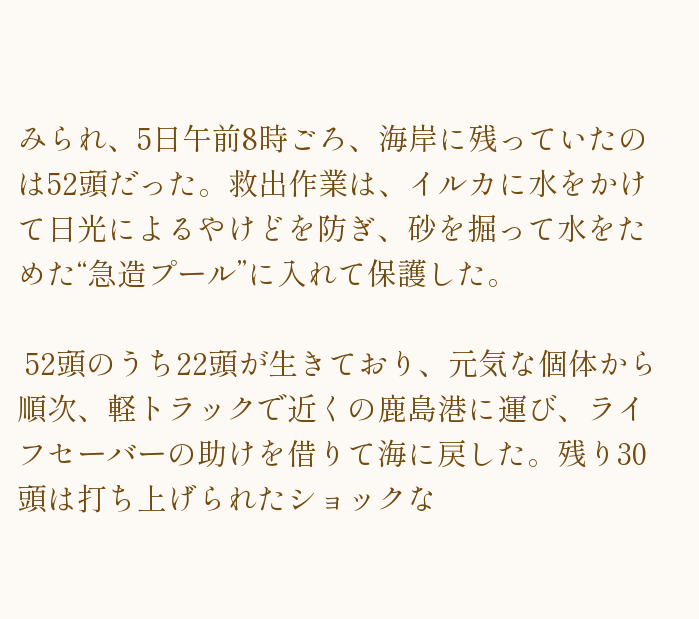みられ、5日午前8時ごろ、海岸に残っていたのは52頭だった。救出作業は、イルカに水をかけて日光によるやけどを防ぎ、砂を掘って水をためた“急造プール”に入れて保護した。

 52頭のうち22頭が生きており、元気な個体から順次、軽トラックで近くの鹿島港に運び、ライフセーバーの助けを借りて海に戻した。残り30頭は打ち上げられたショックな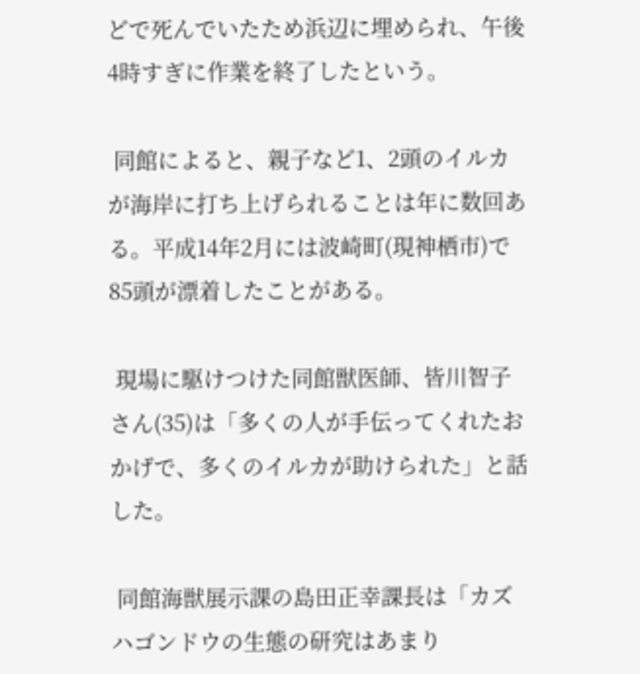どで死んでいたため浜辺に埋められ、午後4時すぎに作業を終了したという。

 同館によると、親子など1、2頭のイルカが海岸に打ち上げられることは年に数回ある。平成14年2月には波崎町(現神栖市)で85頭が漂着したことがある。

 現場に駆けつけた同館獣医師、皆川智子さん(35)は「多くの人が手伝ってくれたおかげで、多くのイルカが助けられた」と話した。

 同館海獣展示課の島田正幸課長は「カズハゴンドウの生態の研究はあまり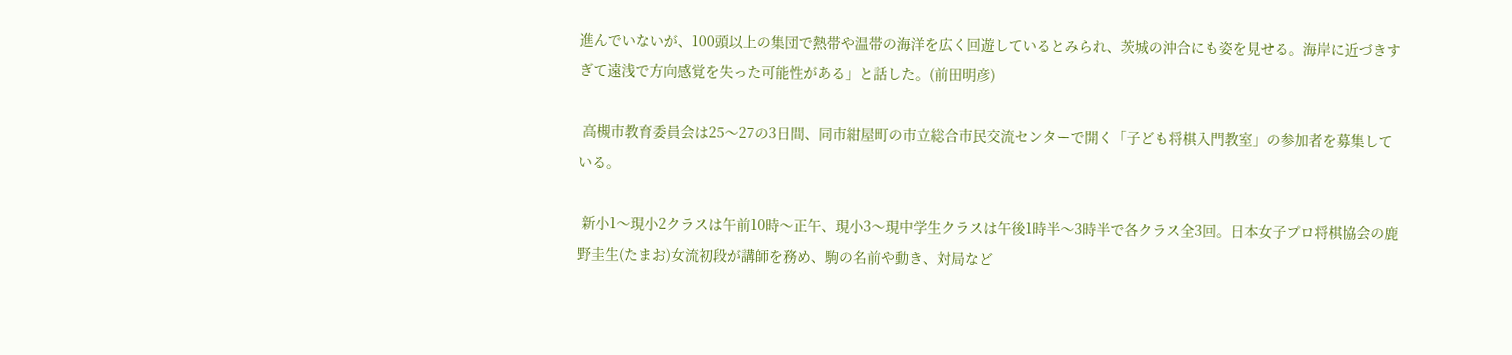進んでいないが、100頭以上の集団で熱帯や温帯の海洋を広く回遊しているとみられ、茨城の沖合にも姿を見せる。海岸に近づきすぎて遠浅で方向感覚を失った可能性がある」と話した。(前田明彦)

 高槻市教育委員会は25〜27の3日間、同市紺屋町の市立総合市民交流センターで開く「子ども将棋入門教室」の参加者を募集している。

 新小1〜現小2クラスは午前10時〜正午、現小3〜現中学生クラスは午後1時半〜3時半で各クラス全3回。日本女子プロ将棋協会の鹿野圭生(たまお)女流初段が講師を務め、駒の名前や動き、対局など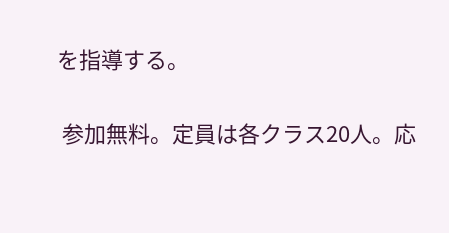を指導する。

 参加無料。定員は各クラス20人。応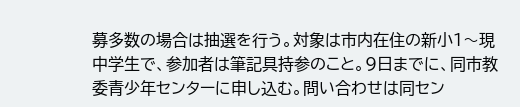募多数の場合は抽選を行う。対象は市内在住の新小1〜現中学生で、参加者は筆記具持参のこと。9日までに、同市教委青少年センターに申し込む。問い合わせは同セン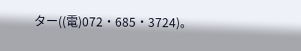ター((電)072・685・3724)。